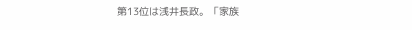第13位は浅井長政。「家族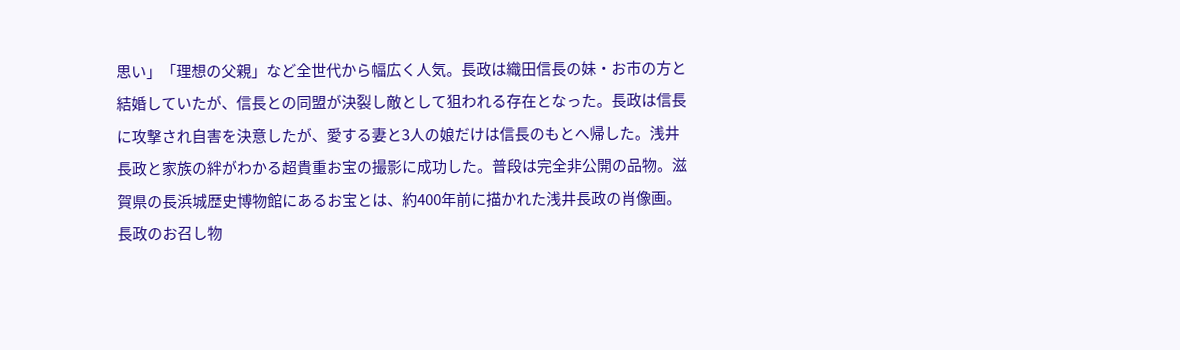思い」「理想の父親」など全世代から幅広く人気。長政は織田信長の妹・お市の方と結婚していたが、信長との同盟が決裂し敵として狙われる存在となった。長政は信長に攻撃され自害を決意したが、愛する妻と3人の娘だけは信長のもとへ帰した。浅井長政と家族の絆がわかる超貴重お宝の撮影に成功した。普段は完全非公開の品物。滋賀県の長浜城歴史博物館にあるお宝とは、約400年前に描かれた浅井長政の肖像画。長政のお召し物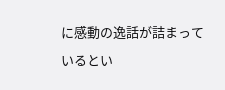に感動の逸話が詰まっているとい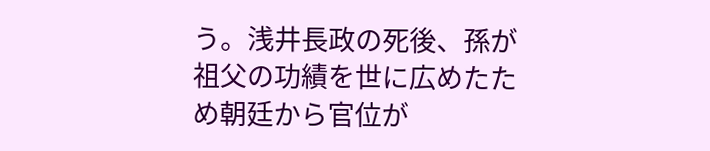う。浅井長政の死後、孫が祖父の功績を世に広めたため朝廷から官位が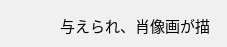与えられ、肖像画が描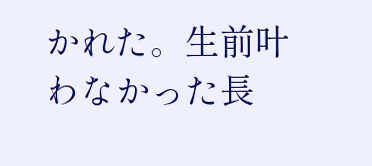かれた。生前叶わなかった長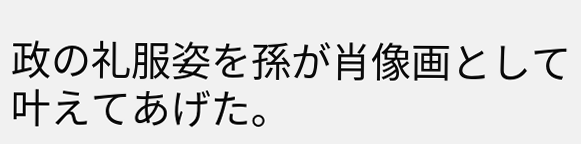政の礼服姿を孫が肖像画として叶えてあげた。